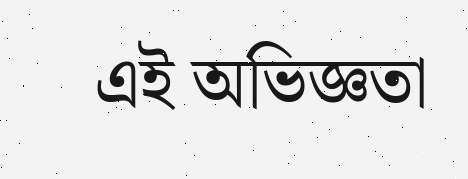এই অভিজ্ঞতা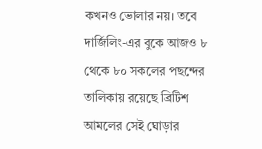কখনও ভোলার নয়। তবে দার্জিলিং-এর বুকে আজও ৮ থেকে ৮০ সকলের পছন্দের তালিকায় রয়েছে ব্রিটিশ আমলের সেই ঘোড়ার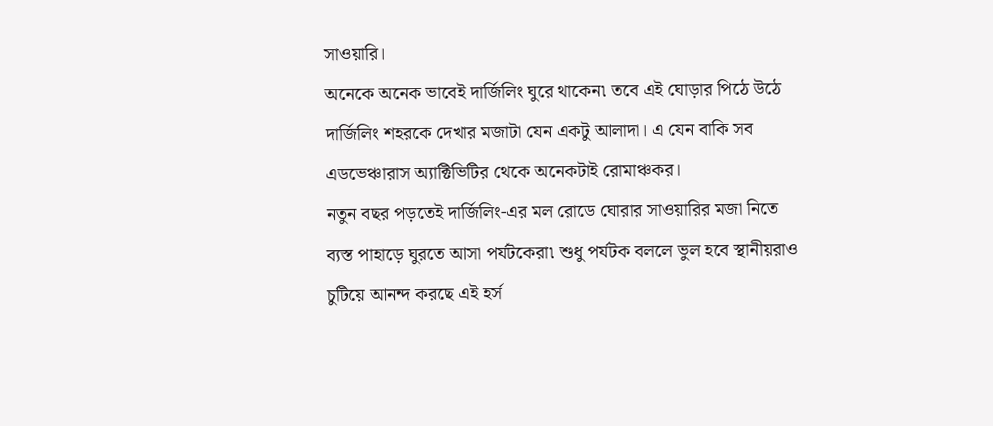সাওয়ারি।
অনেকে অনেক ভাবেই দার্জিলিং ঘুরে থাকেন৷ তবে এই ঘোড়ার পিঠে উঠে দার্জিলিং শহরকে দেখার মজাটা যেন একটু আলাদা। এ যেন বাকি সব এডভেঞ্চারাস অ্যাক্টিভিটির থেকে অনেকটাই রোমাঞ্চকর।
নতুন বছর পড়তেই দার্জিলিং-এর মল রোডে ঘোরার সাওয়ারির মজা নিতে ব্যস্ত পাহাড়ে ঘুরতে আসা পর্যটকেরা৷ শুধু পর্যটক বললে ভুল হবে স্থানীয়রাও চুটিয়ে আনন্দ করছে এই হর্স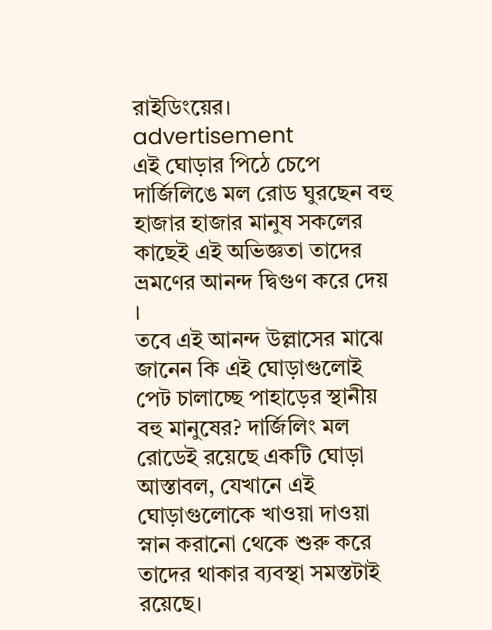রাইডিংয়ের।
advertisement
এই ঘোড়ার পিঠে চেপে দার্জিলিঙে মল রোড ঘুরছেন বহু হাজার হাজার মানুষ সকলের কাছেই এই অভিজ্ঞতা তাদের ভ্রমণের আনন্দ দ্বিগুণ করে দেয় ।
তবে এই আনন্দ উল্লাসের মাঝে জানেন কি এই ঘোড়াগুলোই পেট চালাচ্ছে পাহাড়ের স্থানীয় বহু মানুষের? দার্জিলিং মল রোডেই রয়েছে একটি ঘোড়া আস্তাবল, যেখানে এই ঘোড়াগুলোকে খাওয়া দাওয়া স্নান করানো থেকে শুরু করে তাদের থাকার ব্যবস্থা সমস্তটাই রয়েছে।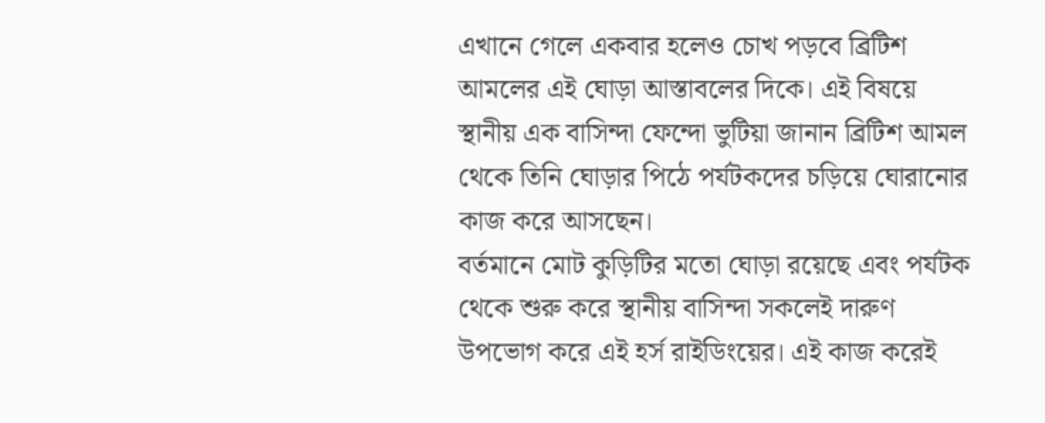এখানে গেলে একবার হলেও চোখ পড়বে ব্রিটিশ আমলের এই ঘোড়া আস্তাবলের দিকে। এই বিষয়ে স্থানীয় এক বাসিন্দা ফেন্দো ভুটিয়া জানান ব্রিটিশ আমল থেকে তিনি ঘোড়ার পিঠে পর্যটকদের চড়িয়ে ঘোরানোর কাজ করে আসছেন।
বর্তমানে মোট কুড়িটির মতো ঘোড়া রয়েছে এবং পর্যটক থেকে শুরু করে স্থানীয় বাসিন্দা সকলেই দারুণ উপভোগ করে এই হর্স রাইডিংয়ের। এই কাজ করেই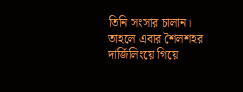তিনি সংসার চালান।
তাহলে এবার শৈলশহর দার্জিলিংয়ে গিয়ে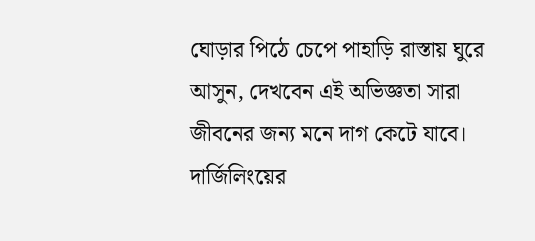ঘোড়ার পিঠে চেপে পাহাড়ি রাস্তায় ঘুরে আসুন, দেখবেন এই অভিজ্ঞতা সারা জীবনের জন্য মনে দাগ কেটে যাবে।
দার্জিলিংয়ের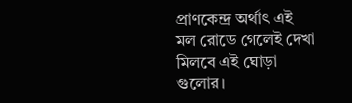প্রাণকেন্দ্র অর্থাৎ এই মল রোডে গেলেই দেখা মিলবে এই ঘোড়া গুলোর।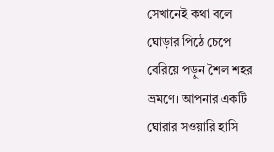সেখানেই কথা বলে ঘোড়ার পিঠে চেপে বেরিয়ে পড়ুন শৈল শহর ভ্রমণে। আপনার একটি ঘোরার সওয়ারি হাসি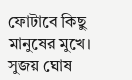ফোটাবে কিছু মানুষের মুখে।
সুজয় ঘোষ